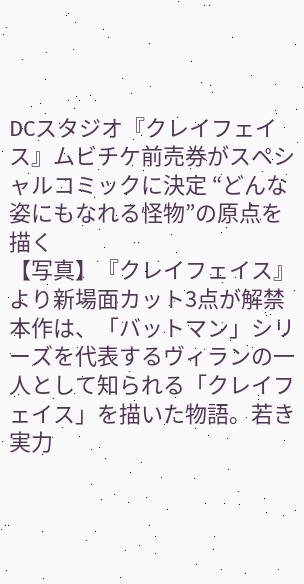DCスタジオ『クレイフェイス』ムビチケ前売券がスペシャルコミックに決定 “どんな姿にもなれる怪物”の原点を描く
【写真】『クレイフェイス』より新場面カット3点が解禁
本作は、「バットマン」シリーズを代表するヴィランの一人として知られる「クレイフェイス」を描いた物語。若き実力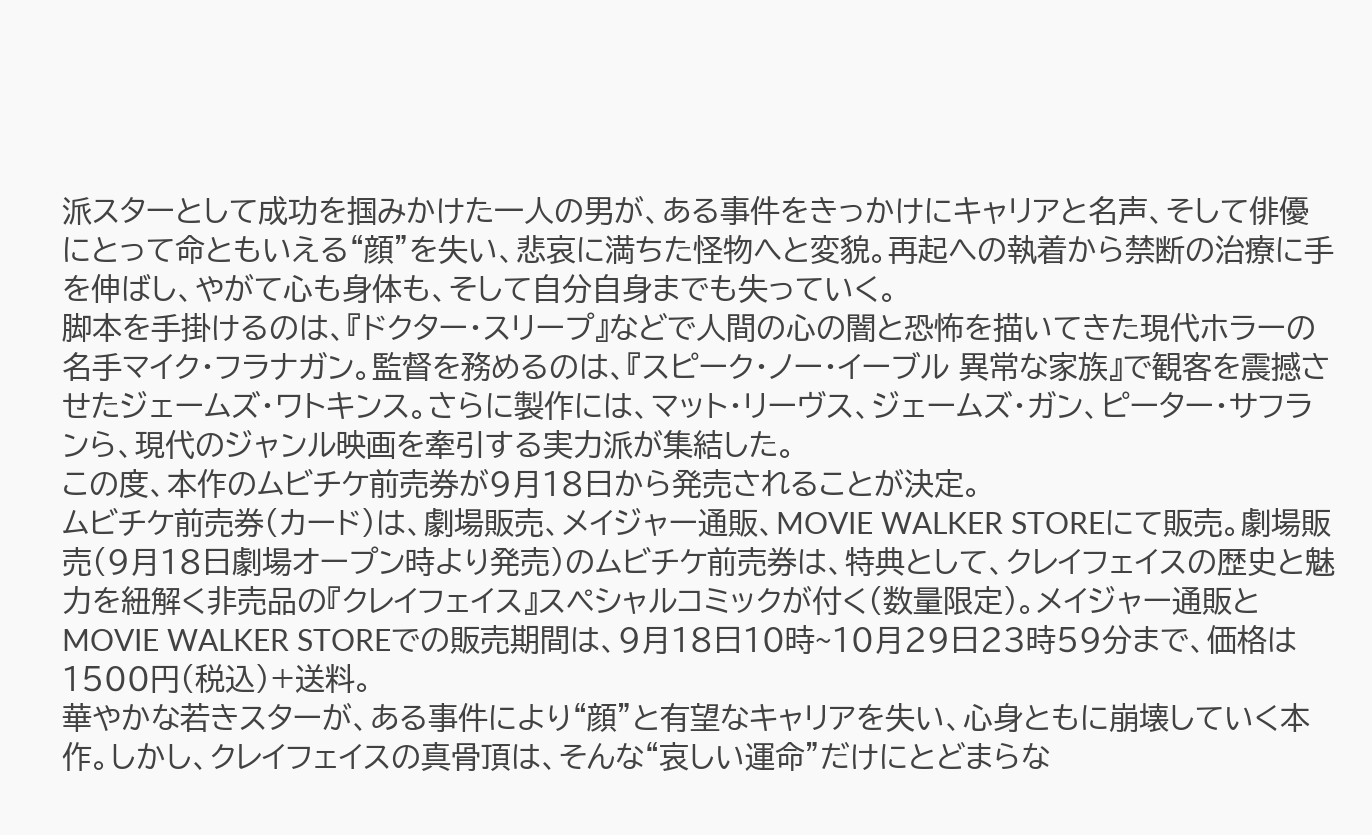派スターとして成功を掴みかけた一人の男が、ある事件をきっかけにキャリアと名声、そして俳優にとって命ともいえる“顔”を失い、悲哀に満ちた怪物へと変貌。再起への執着から禁断の治療に手を伸ばし、やがて心も身体も、そして自分自身までも失っていく。
脚本を手掛けるのは、『ドクター・スリープ』などで人間の心の闇と恐怖を描いてきた現代ホラーの名手マイク・フラナガン。監督を務めるのは、『スピーク・ノー・イーブル 異常な家族』で観客を震撼させたジェームズ・ワトキンス。さらに製作には、マット・リーヴス、ジェームズ・ガン、ピーター・サフランら、現代のジャンル映画を牽引する実力派が集結した。
この度、本作のムビチケ前売券が9月18日から発売されることが決定。
ムビチケ前売券(カード)は、劇場販売、メイジャー通販、MOVIE WALKER STOREにて販売。劇場販売(9月18日劇場オープン時より発売)のムビチケ前売券は、特典として、クレイフェイスの歴史と魅力を紐解く非売品の『クレイフェイス』スペシャルコミックが付く(数量限定)。メイジャー通販とMOVIE WALKER STOREでの販売期間は、9月18日10時~10月29日23時59分まで、価格は1500円(税込)+送料。
華やかな若きスターが、ある事件により“顔”と有望なキャリアを失い、心身ともに崩壊していく本作。しかし、クレイフェイスの真骨頂は、そんな“哀しい運命”だけにとどまらな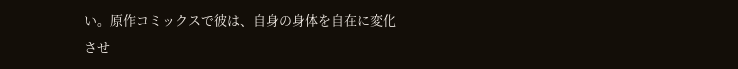い。原作コミックスで彼は、自身の身体を自在に変化させ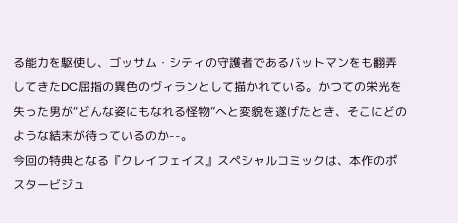る能力を駆使し、ゴッサム・シティの守護者であるバットマンをも翻弄してきたDC屈指の異色のヴィランとして描かれている。かつての栄光を失った男が“どんな姿にもなれる怪物”へと変貌を遂げたとき、そこにどのような結末が待っているのか--。
今回の特典となる『クレイフェイス』スペシャルコミックは、本作のポスタービジュ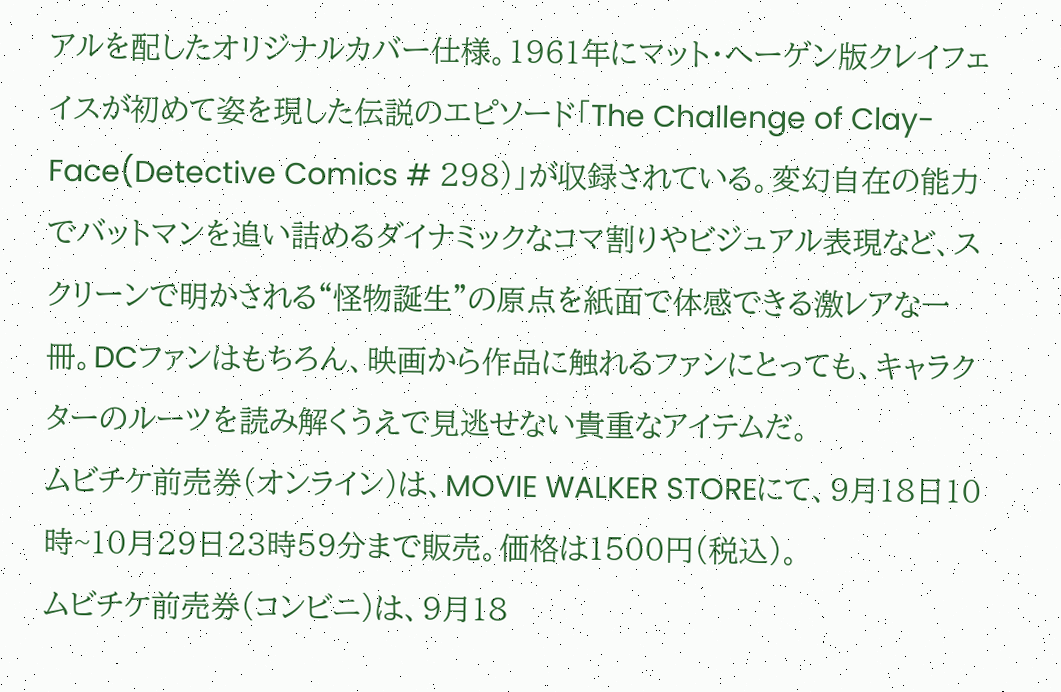アルを配したオリジナルカバー仕様。1961年にマット・へーゲン版クレイフェイスが初めて姿を現した伝説のエピソード「The Challenge of Clay-Face(Detective Comics # 298)」が収録されている。変幻自在の能力でバットマンを追い詰めるダイナミックなコマ割りやビジュアル表現など、スクリーンで明かされる“怪物誕生”の原点を紙面で体感できる激レアな一冊。DCファンはもちろん、映画から作品に触れるファンにとっても、キャラクターのルーツを読み解くうえで見逃せない貴重なアイテムだ。
ムビチケ前売券(オンライン)は、MOVIE WALKER STOREにて、9月18日10時~10月29日23時59分まで販売。価格は1500円(税込)。
ムビチケ前売券(コンビニ)は、9月18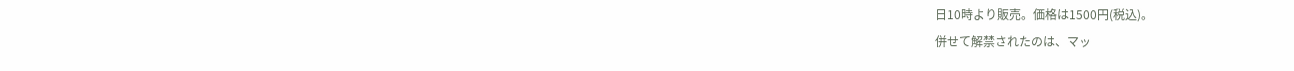日10時より販売。価格は1500円(税込)。
併せて解禁されたのは、マッ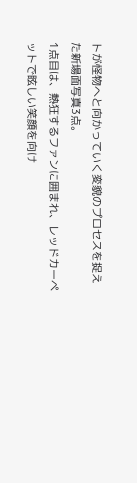トが怪物へと向かっていく変貌のプロセスを捉えた新場面写真3点。
1点目は、熱狂するファンに囲まれ、レッドカーペットで眩しい笑顔を向け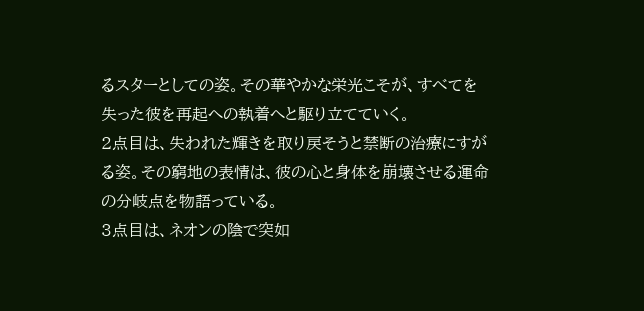るスターとしての姿。その華やかな栄光こそが、すべてを失った彼を再起への執着へと駆り立てていく。
2点目は、失われた輝きを取り戻そうと禁断の治療にすがる姿。その窮地の表情は、彼の心と身体を崩壊させる運命の分岐点を物語っている。
3点目は、ネオンの陰で突如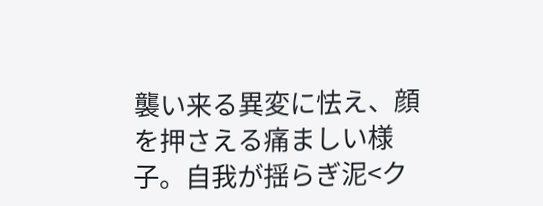襲い来る異変に怯え、顔を押さえる痛ましい様子。自我が揺らぎ泥<ク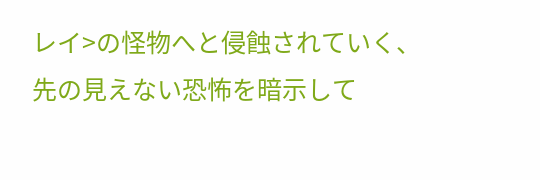レイ>の怪物へと侵蝕されていく、先の見えない恐怖を暗示して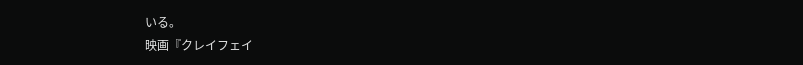いる。
映画『クレイフェイ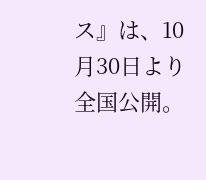ス』は、10月30日より全国公開。